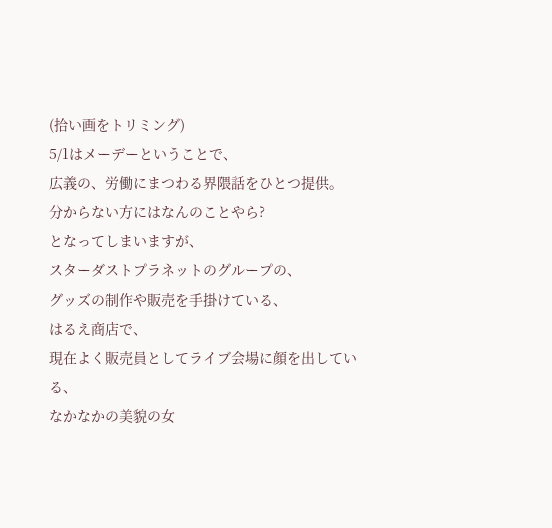(拾い画をトリミング)
5/1はメーデーということで、
広義の、労働にまつわる界隈話をひとつ提供。
分からない方にはなんのことやら?
となってしまいますが、
スターダストプラネットのグループの、
グッズの制作や販売を手掛けている、
はるえ商店で、
現在よく販売員としてライブ会場に顔を出している、
なかなかの美貌の女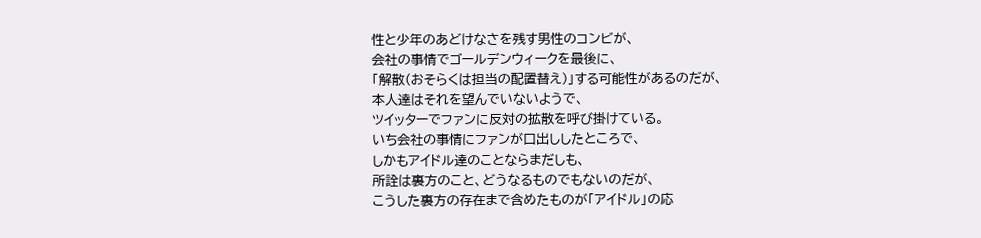性と少年のあどけなさを残す男性のコンビが、
会社の事情でゴールデンウィークを最後に、
「解散(おそらくは担当の配置替え)」する可能性があるのだが、
本人達はそれを望んでいないようで、
ツイッターでファンに反対の拡散を呼び掛けている。
いち会社の事情にファンが口出ししたところで、
しかもアイドル達のことならまだしも、
所詮は裏方のこと、どうなるものでもないのだが、
こうした裏方の存在まで含めたものが「アイドル」の応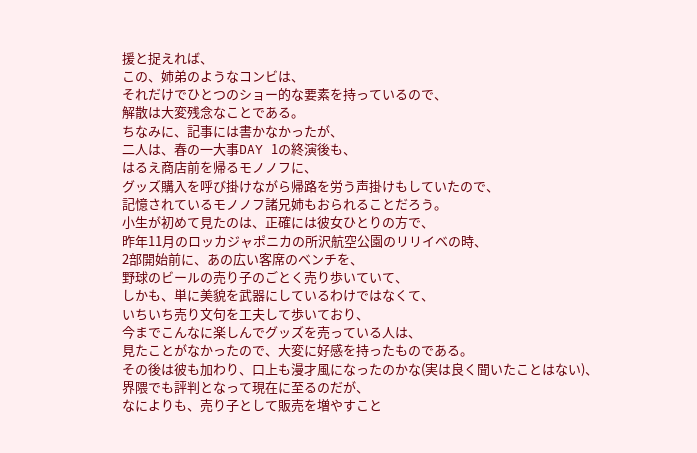援と捉えれば、
この、姉弟のようなコンビは、
それだけでひとつのショー的な要素を持っているので、
解散は大変残念なことである。
ちなみに、記事には書かなかったが、
二人は、春の一大事DAY 1の終演後も、
はるえ商店前を帰るモノノフに、
グッズ購入を呼び掛けながら帰路を労う声掛けもしていたので、
記憶されているモノノフ諸兄姉もおられることだろう。
小生が初めて見たのは、正確には彼女ひとりの方で、
昨年11月のロッカジャポニカの所沢航空公園のリリイベの時、
2部開始前に、あの広い客席のベンチを、
野球のビールの売り子のごとく売り歩いていて、
しかも、単に美貌を武器にしているわけではなくて、
いちいち売り文句を工夫して歩いており、
今までこんなに楽しんでグッズを売っている人は、
見たことがなかったので、大変に好感を持ったものである。
その後は彼も加わり、口上も漫才風になったのかな(実は良く聞いたことはない)、
界隈でも評判となって現在に至るのだが、
なによりも、売り子として販売を増やすこと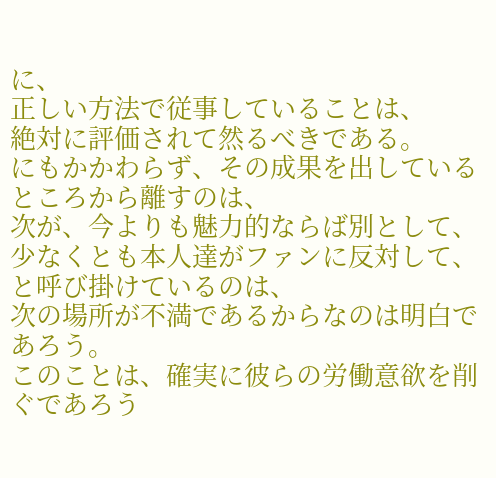に、
正しい方法で従事していることは、
絶対に評価されて然るべきである。
にもかかわらず、その成果を出しているところから離すのは、
次が、今よりも魅力的ならば別として、
少なくとも本人達がファンに反対して、と呼び掛けているのは、
次の場所が不満であるからなのは明白であろう。
このことは、確実に彼らの労働意欲を削ぐであろう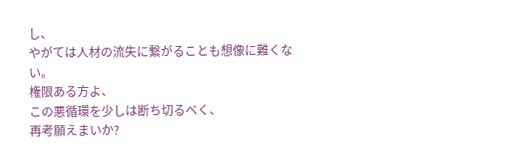し、
やがては人材の流失に繋がることも想像に難くない。
権限ある方よ、
この悪循環を少しは断ち切るべく、
再考願えまいか?